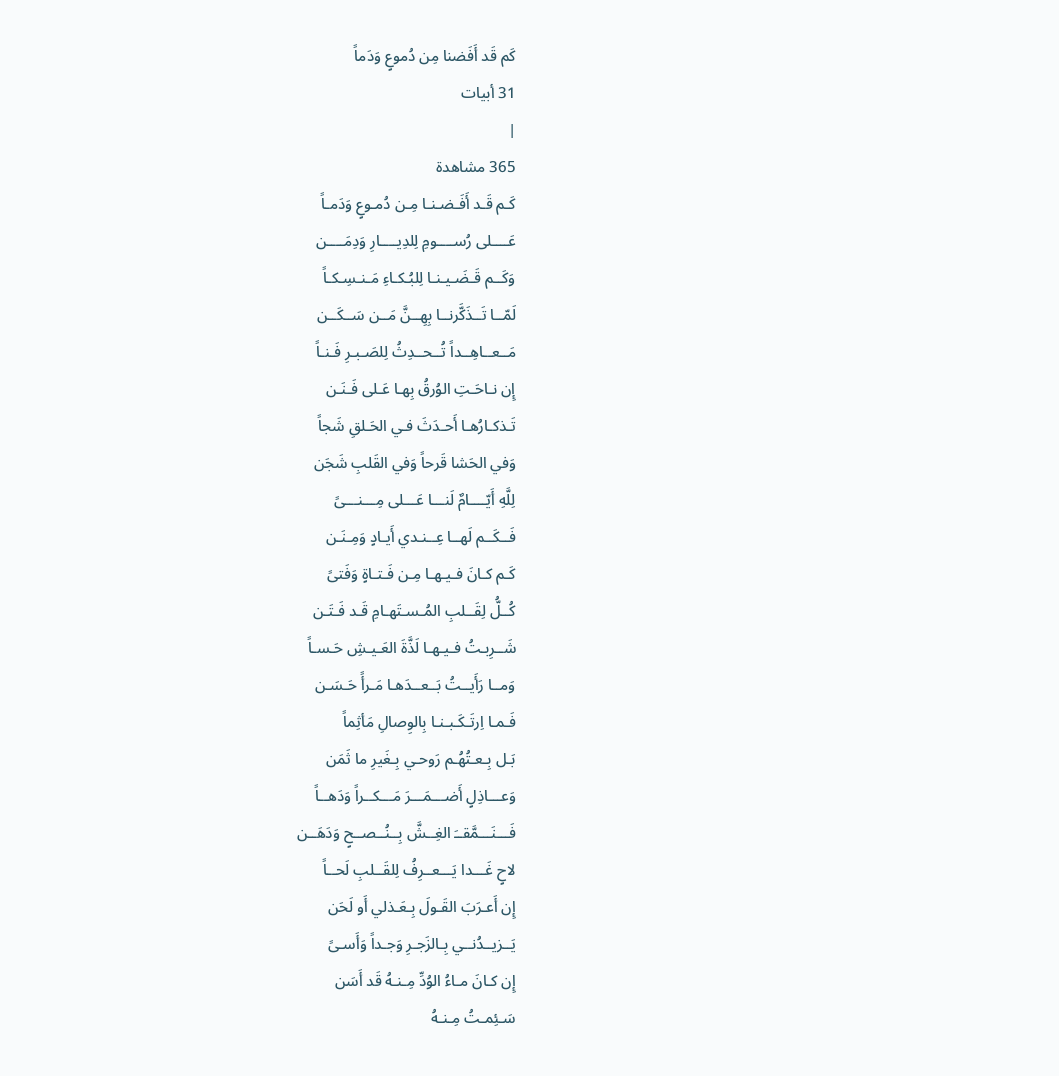كَم قَد أَفَضنا مِن دُموعٍ وَدَماً
31 أبيات
|
365 مشاهدة
كَـم قَـد أَفَـضـنـا مِـن دُمـوعٍ وَدَمـاً
عَــــلى رُســــومِ لِلدِيــــارِ وَدِمَــــن
وَكَــم قَـضَـيـنـا لِلبُـكـاءِ مَـنـسِـكـاً
لَمّــا تَــذَكَّرنــا بِهِــنَّ مَــن سَــكَــن
مَــعــاهِــداً تُــحــدِثُ لِلصَـبـرِ فَـنـاً
إِن نـاحَـتِ الوُرقُ بِهـا عَـلى فَـنَـن
تَـذكـارُهـا أَحـدَثَ فـي الحَـلقِ شَجاً
وَفي الحَشا قَرحاً وَفي القَلبِ شَجَن
لِلَّهِ أَيّــــامٌ لَنـــا عَـــلى مِـــنـــىً
فَــكَــم لَهــا عِــنـدي أَيـادٍ وَمِـنَـن
كَـم كـانَ فـيـهـا مِـن فَـتـاةٍ وَفَتىً
كُــلُّ لِقَــلبِ المُـسـتَهـامِ قَـد فَـتَـن
شَــرِبـتُ فـيـهـا لَذَّةَ العَـيـشِ حَـسـاً
وَمــا رَأَيــتُ بَــعــدَهـا مَـرأً حَـسَـن
فَـمـا اِرتَـكَـبـنـا بِالوِصالِ مَأثِماً
بَـل بِـعـتُهُـم رَوحـي بِـغَيرِ ما ثَمَن
وَعـــاذِلٍ أَضـــمَـــرَ مَـــكــراً وَدَهــاً
فَـــنَـــمَّقــَ الغِــشَّ بِــنُــصــحٍ وَدَهَــن
لاحٍ غَـــدا يَـــعــرِفُ لِلقَــلبِ لَحــاً
إِن أَعـرَبَ القَـولَ بِـعَـذلي أَو لَحَن
يَــزيــدُنــي بِـالزَجـرِ وَجـداً وَأَسـىً
إِن كـانَ مـاءُ الوُدِّ مِـنـهُ قَد أَسَن
سَـئِمـتُ مِـنـهُ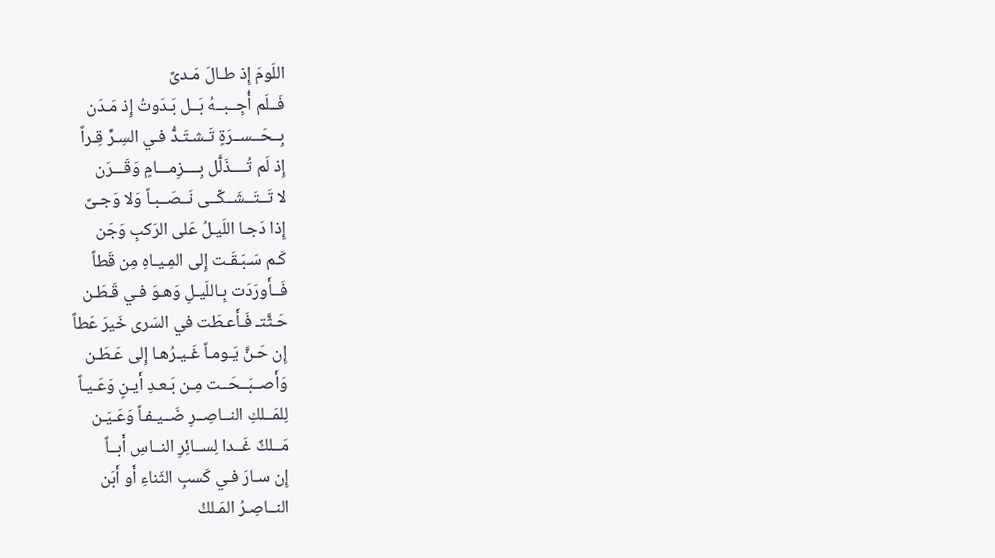اللَومَ إِذ طـالَ مَـدىً
فَــلَم أُجِــبــهُ بَــل بَـدَوتُ إِذ مَـدَن
بِــحَــســرَةٍ تَـشـتَـدُّ فـي السِـرِّ قِـراً
إِذ لَم تُــــذَلَّل بِــــزِمـــامٍ وَقَـــرَن
لا تَــتَــشَــكّــى نَــصَــبـاً وَلا وَجـىً
إِذا دَجـا اللَيـلُ عَلى الرَكبِ وَجَن
كَـم سَـبَـقَـت إِلى المِـيـاهِ مِن قَطاً
فَــأَورَدَت بِـاللَيـلِ وَهـوَ فـي قَـطَـن
حَـثَّتـ فَـأَعـطَت في السَرى خَيرَ عَطاً
إِن حَـنَّ يَـومـاً غَـيـرُهـا إِلى عَـطَـن
وَأَصــبَــحَــت مِـن بَـعـدِ أَيـنٍ وَعَـيـاً
لِلمَــلكِ النــاصِــرِ ضَــيـفـاً وَعَـيَـن
مَــلكٌ غَــدا لِســائِرِ النــاسِ أَبــاً
إِن سـارَ فـي كَسبِ الثَناءِ أَو أَبَن
النــاصِـرُ المَـلكُ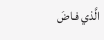الَّذي فـاضَ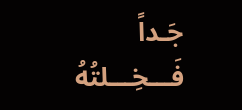جَـداً
فَـــخِـــلتُهُ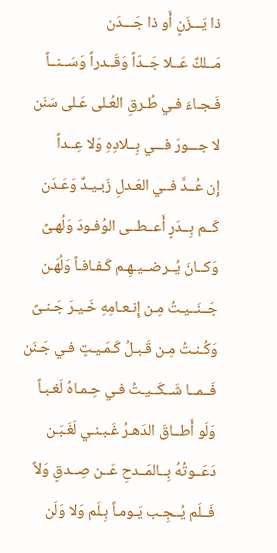ذا يَـــزَنٍ أَو ذا جَـــدَن
مَــلكٌ عَــلا جَــدّاً وَقَــدراً وَسَــنــاً
فَـجـاءَ فـي طُـرقِ العُـلى عَـلى سَنَن
لا جـــورَ فـــي بِــلادِهِ وَلا عِــداً
إِن عُــدَّ فــي العَـدلِ زَبـيـدٌ وَعَـدَن
كَــم بِــدَرٍ أَعــطــى الوُفـودَ وَلُهـىً
وَكــانَ يُــرضــيـهِـم كَـفـافـاً وَلُهَـن
جَــنَــيـتُ مِـن إِنـعـامِهِ خَـيـرَ جَـنـىً
وَكُـنـتُ مِـن قَـبـلُ كَـمَـيـتٍ فـي جَـنَن
فَــمــا شَــكَــيـتُ فـي حِـمـاهُ لَغـبـاً
وَلَو أَطــاقَ الدَهـرُ غَـبـنـي لَغَـبَـن
دَعَــوتُهُ بِــالمَــدحِ عَــن صِــدقٍ وَلاً
فَــلَم يُــجِـب يَـومـاً بِـلَم وَلا وَلَن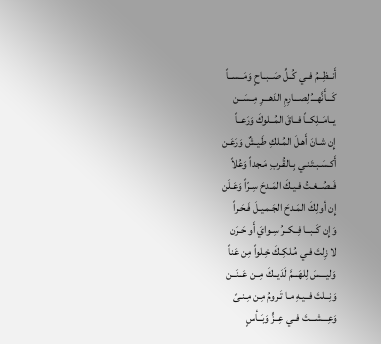أَنــظِــمُ فــي كُــلِّ صَــبــاحٍ وَمَــســاً
كَـــأَنَّهـــُ لِصـــارِمِ الدَهـــرِ مِــسَــن
يــامَــلِكــاً فــاقَ المُــلوكَ وَرَعــاً
إِن شـانَ أَهـلَ المُـلكِ طَـيـشٌ وَرَعَـن
أَكـسَـبـتَـنـي بِـالقُـربِ مَـجداً وَعُلاً
فَــصُــغـتُ فـيـكَ المَـدحَ سِـرّاً وَعَـلَن
إِن أولِكَ المَـدحَ الجَـمـيـلَ فَـحَـراً
وَإِن كَــبــا فِــكــرُ سِـوايَ أَو حَـرَن
لا زِلتَ فـي مُـلكِـكَ خِـلواً مِن عَناً
وَليـــسَ لِلهَـــمَّ لَدَيــكَ مِــن عَــنَــن
وَنِــلتَ فــيـهِ مـا تَـرومُ مِـن مِـنـىً
وَعِـــشـــتَ فــي عِــزٍّ وَبَــأسٍ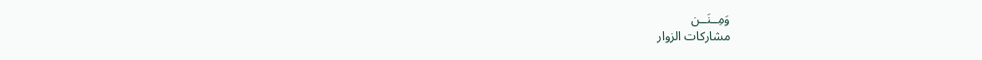وَمِــنَــن
مشاركات الزوار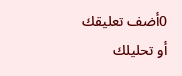0أضف تعليقك أو تحليلك